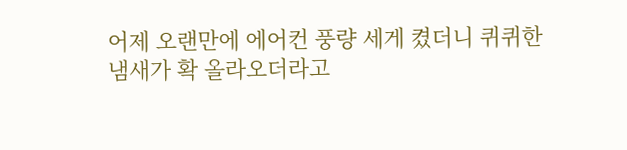어제 오랜만에 에어컨 풍량 세게 켰더니 퀴퀴한 냄새가 확 올라오더라고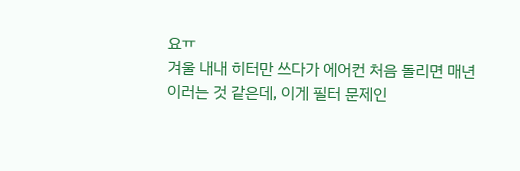요ㅠ
겨울 내내 히터만 쓰다가 에어컨 처음 돌리면 매년 이러는 것 같은데, 이게 필터 문제인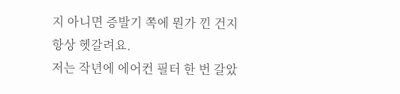지 아니면 증발기 쪽에 뭔가 낀 건지 항상 헷갈려요.
저는 작년에 에어컨 필터 한 번 갈았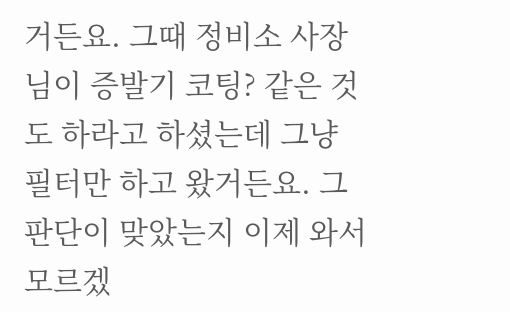거든요. 그때 정비소 사장님이 증발기 코팅? 같은 것도 하라고 하셨는데 그냥 필터만 하고 왔거든요. 그 판단이 맞았는지 이제 와서 모르겠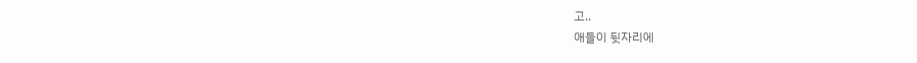고..
애들이 뒷자리에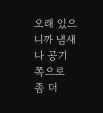오래 있으니까 냄새나 공기 쪽으로 좀 더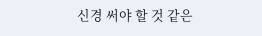신경 써야 할 것 같은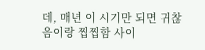데, 매년 이 시기만 되면 귀찮음이랑 찝찝함 사이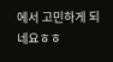에서 고민하게 되네요ㅎㅎ